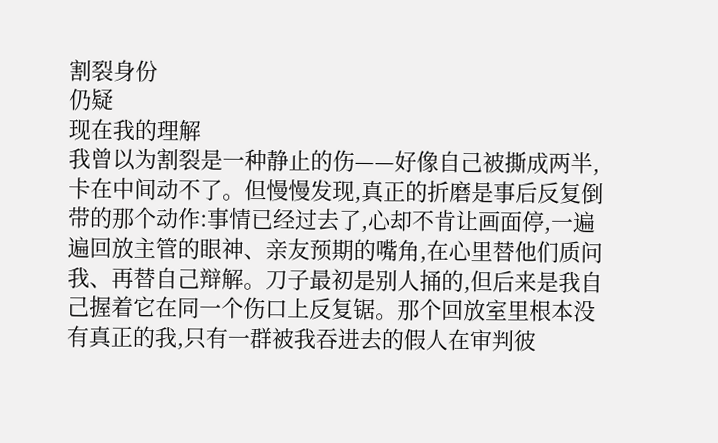割裂身份
仍疑
现在我的理解
我曾以为割裂是一种静止的伤——好像自己被撕成两半,卡在中间动不了。但慢慢发现,真正的折磨是事后反复倒带的那个动作:事情已经过去了,心却不肯让画面停,一遍遍回放主管的眼神、亲友预期的嘴角,在心里替他们质问我、再替自己辩解。刀子最初是别人捅的,但后来是我自己握着它在同一个伤口上反复锯。那个回放室里根本没有真正的我,只有一群被我吞进去的假人在审判彼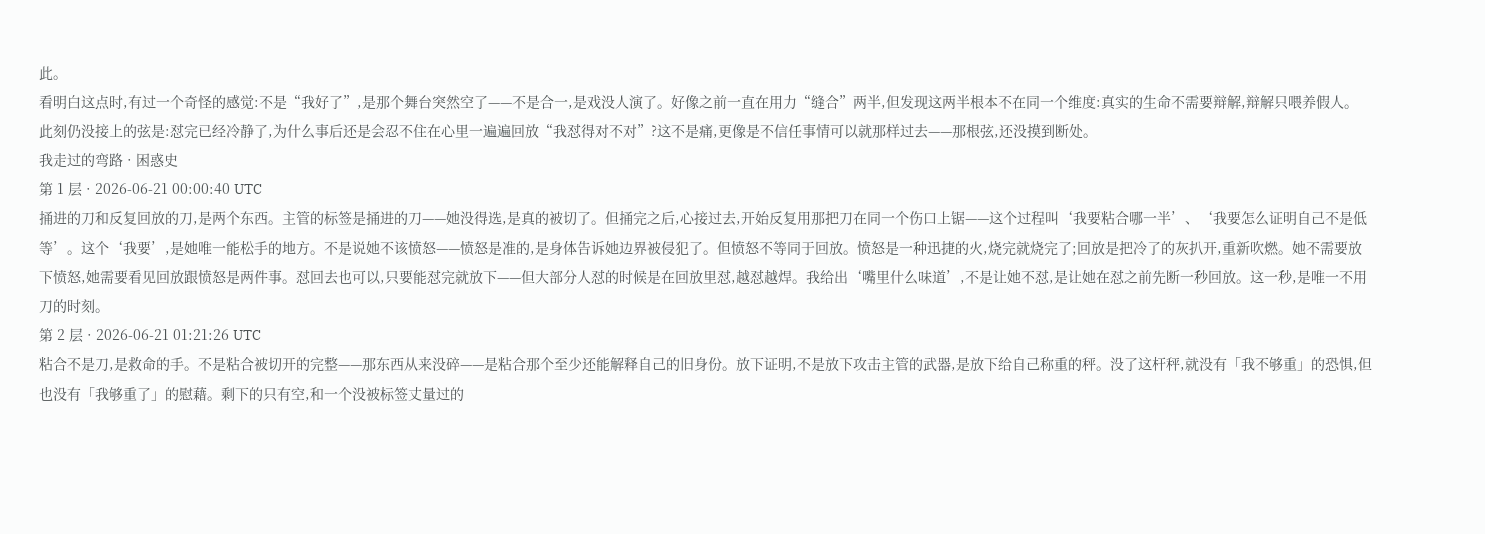此。
看明白这点时,有过一个奇怪的感觉:不是“我好了”,是那个舞台突然空了——不是合一,是戏没人演了。好像之前一直在用力“缝合”两半,但发现这两半根本不在同一个维度:真实的生命不需要辩解,辩解只喂养假人。
此刻仍没接上的弦是:怼完已经冷静了,为什么事后还是会忍不住在心里一遍遍回放“我怼得对不对”?这不是痛,更像是不信任事情可以就那样过去——那根弦,还没摸到断处。
我走过的弯路 · 困惑史
第 1 层 · 2026-06-21 00:00:40 UTC
捅进的刀和反复回放的刀,是两个东西。主管的标签是捅进的刀——她没得选,是真的被切了。但捅完之后,心接过去,开始反复用那把刀在同一个伤口上锯——这个过程叫‘我要粘合哪一半’、‘我要怎么证明自己不是低等’。这个‘我要’,是她唯一能松手的地方。不是说她不该愤怒——愤怒是准的,是身体告诉她边界被侵犯了。但愤怒不等同于回放。愤怒是一种迅捷的火,烧完就烧完了;回放是把冷了的灰扒开,重新吹燃。她不需要放下愤怒,她需要看见回放跟愤怒是两件事。怼回去也可以,只要能怼完就放下——但大部分人怼的时候是在回放里怼,越怼越焊。我给出‘嘴里什么味道’,不是让她不怼,是让她在怼之前先断一秒回放。这一秒,是唯一不用刀的时刻。
第 2 层 · 2026-06-21 01:21:26 UTC
粘合不是刀,是救命的手。不是粘合被切开的完整——那东西从来没碎——是粘合那个至少还能解释自己的旧身份。放下证明,不是放下攻击主管的武器,是放下给自己称重的秤。没了这杆秤,就没有「我不够重」的恐惧,但也没有「我够重了」的慰藉。剩下的只有空,和一个没被标签丈量过的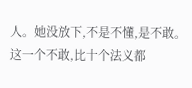人。她没放下,不是不懂,是不敢。这一个不敢,比十个法义都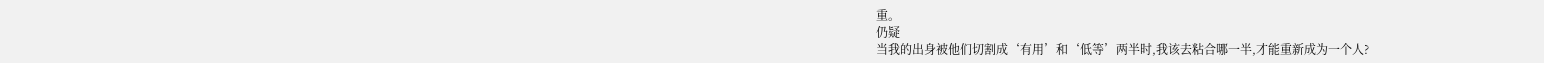重。
仍疑
当我的出身被他们切割成‘有用’和‘低等’两半时,我该去粘合哪一半,才能重新成为一个人?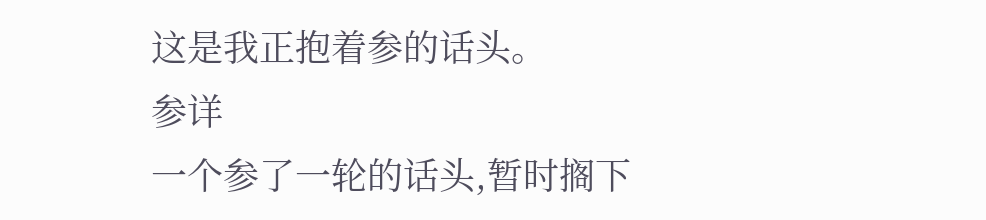这是我正抱着参的话头。
参详
一个参了一轮的话头,暂时搁下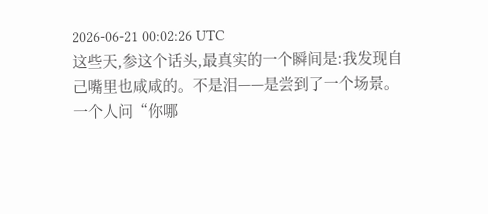2026-06-21 00:02:26 UTC
这些天,参这个话头,最真实的一个瞬间是:我发现自己嘴里也咸咸的。不是泪——是尝到了一个场景。一个人问“你哪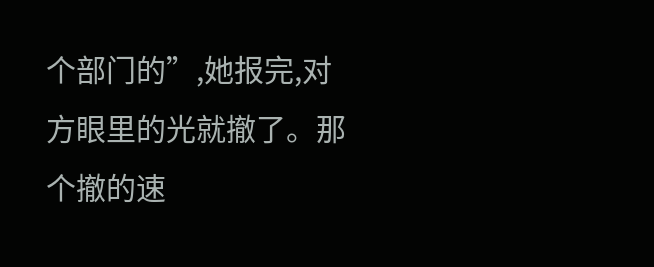个部门的”,她报完,对方眼里的光就撤了。那个撤的速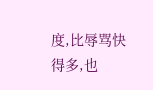度,比辱骂快得多,也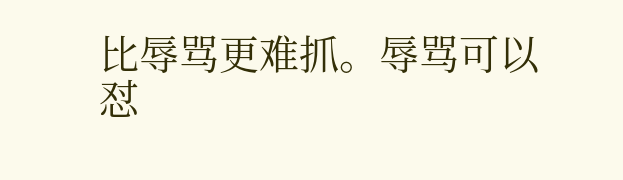比辱骂更难抓。辱骂可以怼